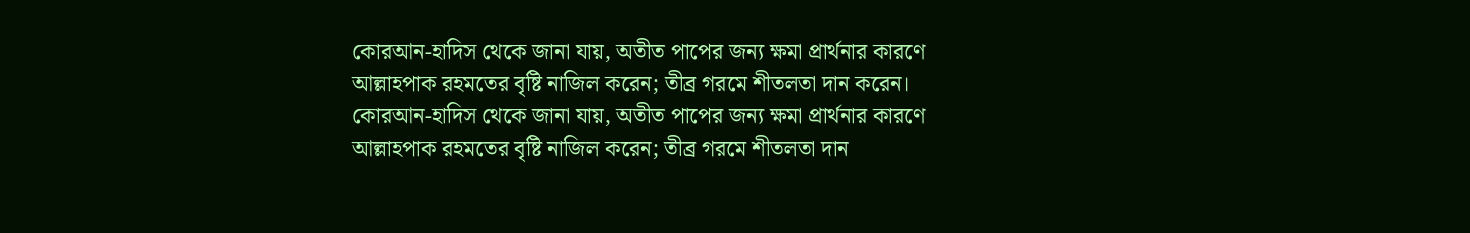কোরআন-হাদিস থেকে জানা যায়, অতীত পাপের জন্য ক্ষমা প্রার্থনার কারণে আল্লাহপাক রহমতের বৃষ্টি নাজিল করেন; তীব্র গরমে শীতলতা দান করেন।
কোরআন-হাদিস থেকে জানা যায়, অতীত পাপের জন্য ক্ষমা প্রার্থনার কারণে আল্লাহপাক রহমতের বৃষ্টি নাজিল করেন; তীব্র গরমে শীতলতা দান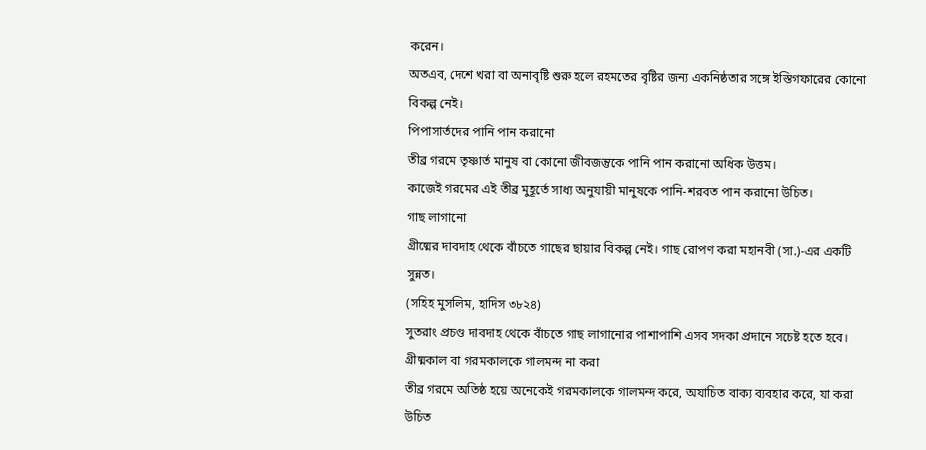করেন।
অতএব, দেশে খরা বা অনাবৃষ্টি শুরু হলে রহমতের বৃষ্টির জন্য একনিষ্ঠতার সঙ্গে ইস্তিগফারের কোনো বিকল্প নেই।
পিপাসার্তদের পানি পান করানো
তীব্র গরমে তৃষ্ণার্ত মানুষ বা কোনো জীবজন্তুকে পানি পান করানো অধিক উত্তম।
কাজেই গরমের এই তীব্র মুহূর্তে সাধ্য অনুযায়ী মানুষকে পানি-শরবত পান করানো উচিত।
গাছ লাগানো
গ্রীষ্মের দাবদাহ থেকে বাঁচতে গাছের ছায়ার বিকল্প নেই। গাছ রোপণ করা মহানবী (সা.)-এর একটি সুন্নত।
(সহিহ মুসলিম, হাদিস ৩৮২৪)
সুতরাং প্রচণ্ড দাবদাহ থেকে বাঁচতে গাছ লাগানোর পাশাপাশি এসব সদকা প্রদানে সচেষ্ট হতে হবে।
গ্রীষ্মকাল বা গরমকালকে গালমন্দ না করা
তীব্র গরমে অতিষ্ঠ হয়ে অনেকেই গরমকালকে গালমন্দ করে, অযাচিত বাক্য ব্যবহার করে, যা করা উচিত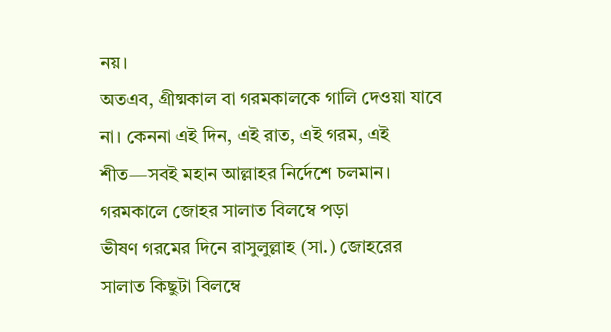নয়।
অতএব, গ্রীষ্মকাল বা গরমকালকে গালি দেওয়া যাবে না। কেননা এই দিন, এই রাত, এই গরম, এই শীত—সবই মহান আল্লাহর নির্দেশে চলমান।
গরমকালে জোহর সালাত বিলম্বে পড়া
ভীষণ গরমের দিনে রাসুলুল্লাহ (সা.) জোহরের সালাত কিছুটা বিলম্বে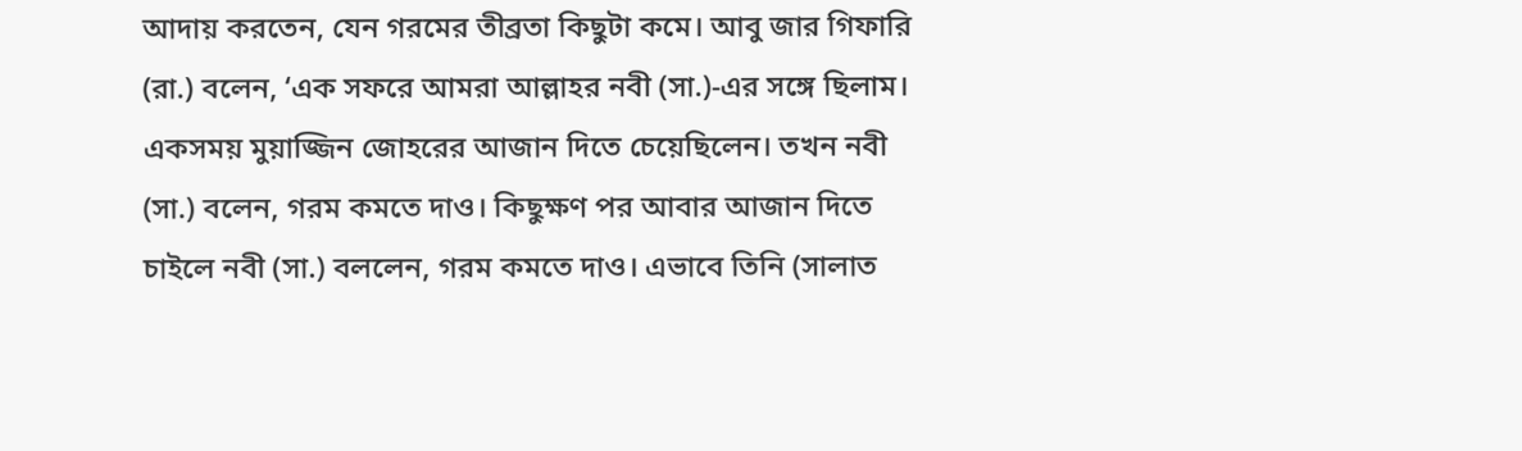আদায় করতেন, যেন গরমের তীব্রতা কিছুটা কমে। আবু জার গিফারি (রা.) বলেন, ‘এক সফরে আমরা আল্লাহর নবী (সা.)-এর সঙ্গে ছিলাম। একসময় মুয়াজ্জিন জোহরের আজান দিতে চেয়েছিলেন। তখন নবী (সা.) বলেন, গরম কমতে দাও। কিছুক্ষণ পর আবার আজান দিতে চাইলে নবী (সা.) বললেন, গরম কমতে দাও। এভাবে তিনি (সালাত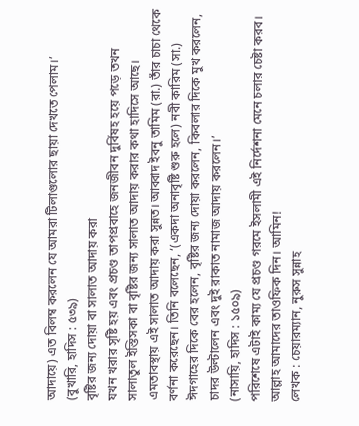আদায়ে) এত বিলম্ব করলেন যে আমরা টিলাগুলোর ছায়া দেখতে পেলাম।’
(বুখারি, হাদিস : ৫৩৯)
বৃষ্টির জন্য দোয়া বা সালাত আদায় করা
যখন খরার সৃষ্টি হয় এবং প্রচণ্ড তাপপ্রবাহে জনজীবন দুর্বিষহ হয়ে পড়ে তখন সালাতুল ইস্তিসকা বা বৃষ্টির জন্য সালাত আদায় করার কথা হাদিসে আছে। এমতাবস্থায় এই সালাত আদায় করা সুন্নত। আব্বাদ ইবনু তামিম (রা.) তাঁর চাচা থেকে বর্ণনা করেছেন। তিনি বলেছেন, ‘(একদা অনাবৃষ্টি শুরু হলে) নবী কারিম (সা.) ঈদগাহের দিকে বের হলেন, বৃষ্টির জন্য দোয়া করলেন, কিবলার দিকে মুখ করলেন, চাদর উল্টালেন এবং দুই রাকাত নামাজ আদায় করলেন।’
(নাসায়ি, হাদিস : ১৫০৯)
পরিশেষে এটাই কাম্য যে প্রচণ্ড গরমে ইসলামী এই নির্দেশনা মেনে চলার চেষ্টা করব। আল্লাহ আমাদের তাওফিক দিন। আমিন!
লেখক : চেয়ারম্যান, নুরুস সুন্নাহ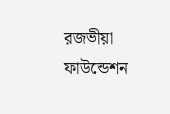রজভীয়া ফাউন্ডেশন